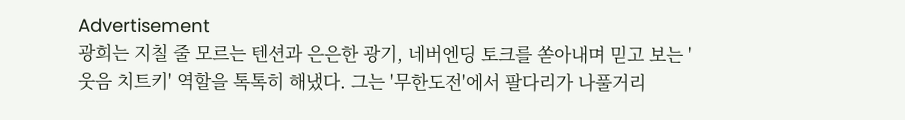Advertisement
광희는 지칠 줄 모르는 텐션과 은은한 광기, 네버엔딩 토크를 쏟아내며 믿고 보는 '웃음 치트키' 역할을 톡톡히 해냈다. 그는 '무한도전'에서 팔다리가 나풀거리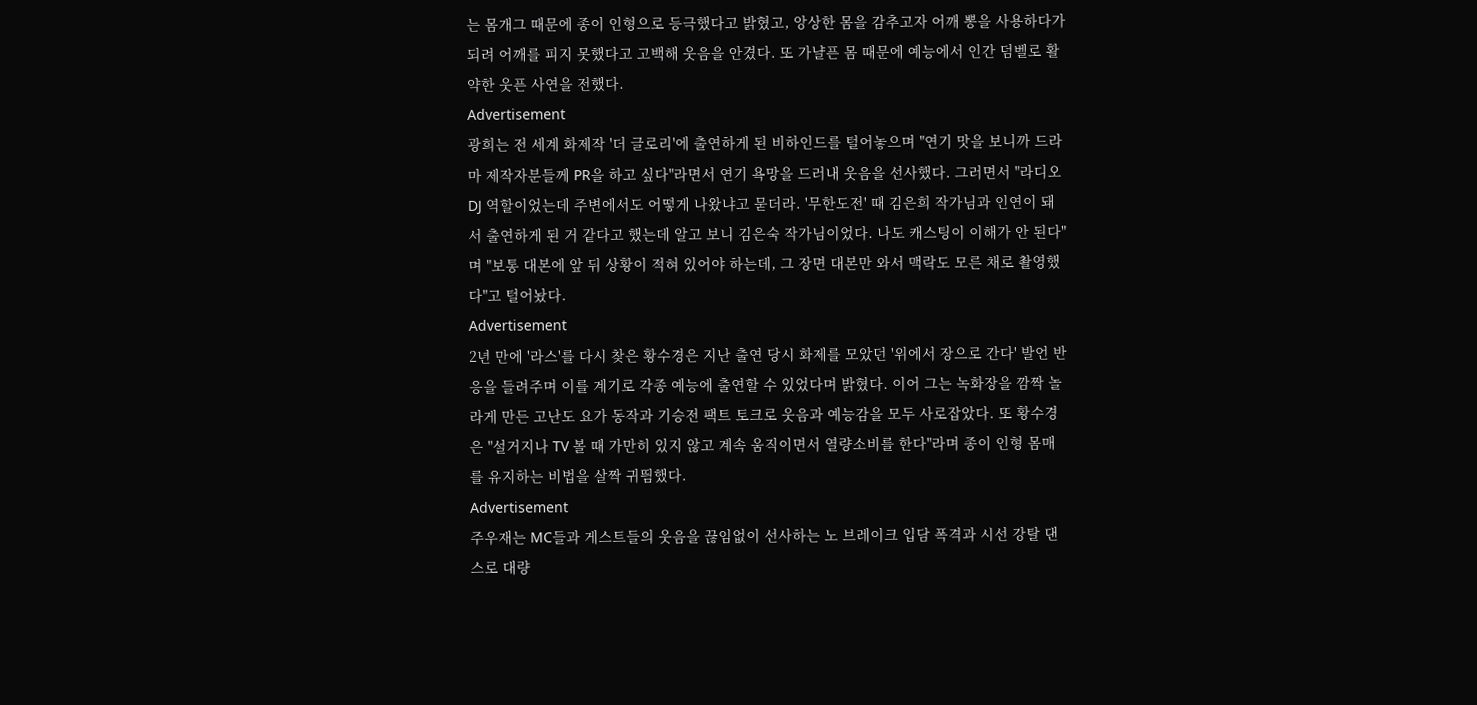는 몸개그 때문에 종이 인형으로 등극했다고 밝혔고, 앙상한 몸을 감추고자 어깨 뽕을 사용하다가 되려 어깨를 피지 못했다고 고백해 웃음을 안겼다. 또 가냘픈 몸 때문에 예능에서 인간 덤벨로 활약한 웃픈 사연을 전했다.
Advertisement
광희는 전 세계 화제작 '더 글로리'에 출연하게 된 비하인드를 털어놓으며 "연기 맛을 보니까 드라마 제작자분들께 PR을 하고 싶다"라면서 연기 욕망을 드러내 웃음을 선사했다. 그러면서 "라디오 DJ 역할이었는데 주변에서도 어떻게 나왔냐고 묻더라. '무한도전' 때 김은희 작가님과 인연이 돼서 출연하게 된 거 같다고 했는데 알고 보니 김은숙 작가님이었다. 나도 캐스팅이 이해가 안 된다"며 "보통 대본에 앞 뒤 상황이 적혀 있어야 하는데, 그 장면 대본만 와서 맥락도 모른 채로 촬영했다"고 털어놨다.
Advertisement
2년 만에 '라스'를 다시 찾은 황수경은 지난 출연 당시 화제를 모았던 '위에서 장으로 간다' 발언 반응을 들려주며 이를 계기로 각종 예능에 출연할 수 있었다며 밝혔다. 이어 그는 녹화장을 깜짝 놀라게 만든 고난도 요가 동작과 기승전 팩트 토크로 웃음과 예능감을 모두 사로잡았다. 또 황수경은 "설거지나 TV 볼 때 가만히 있지 않고 계속 움직이면서 열량소비를 한다"라며 종이 인형 몸매를 유지하는 비법을 살짝 귀띔했다.
Advertisement
주우재는 MC들과 게스트들의 웃음을 끊임없이 선사하는 노 브레이크 입담 폭격과 시선 강탈 댄스로 대량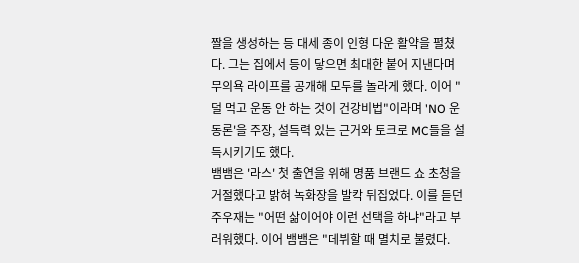짤을 생성하는 등 대세 종이 인형 다운 활약을 펼쳤다. 그는 집에서 등이 닿으면 최대한 붙어 지낸다며 무의욕 라이프를 공개해 모두를 놀라게 했다. 이어 "덜 먹고 운동 안 하는 것이 건강비법"이라며 'NO 운동론'을 주장, 설득력 있는 근거와 토크로 MC들을 설득시키기도 했다.
뱀뱀은 '라스' 첫 출연을 위해 명품 브랜드 쇼 초청을 거절했다고 밝혀 녹화장을 발칵 뒤집었다. 이를 듣던 주우재는 "어떤 삶이어야 이런 선택을 하냐"라고 부러워했다. 이어 뱀뱀은 "데뷔할 때 멸치로 불렸다.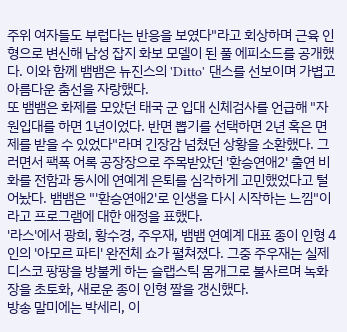주위 여자들도 부럽다는 반응을 보였다"라고 회상하며 근육 인형으로 변신해 남성 잡지 화보 모델이 된 풀 에피소드를 공개했다. 이와 함께 뱀뱀은 뉴진스의 'Ditto' 댄스를 선보이며 가볍고 아름다운 춤선을 자랑했다.
또 뱀뱀은 화제를 모았던 태국 군 입대 신체검사를 언급해 "자원입대를 하면 1년이었다. 반면 뽑기를 선택하면 2년 혹은 면제를 받을 수 있었다"라며 긴장감 넘쳤던 상황을 소환했다. 그러면서 팩폭 어록 공장장으로 주목받았던 '환승연애2' 출연 비화를 전함과 동시에 연예계 은퇴를 심각하게 고민했었다고 털어놨다. 뱀뱀은 "'환승연애2'로 인생을 다시 시작하는 느낌"이라고 프로그램에 대한 애정을 표했다.
'라스'에서 광희, 황수경, 주우재, 뱀뱀 연예계 대표 종이 인형 4인의 '아모르 파티' 완전체 쇼가 펼쳐졌다. 그중 주우재는 실제 디스코 팡팡을 방불케 하는 슬랩스틱 몸개그로 불사르며 녹화장을 초토화, 새로운 종이 인형 짤을 갱신했다.
방송 말미에는 박세리, 이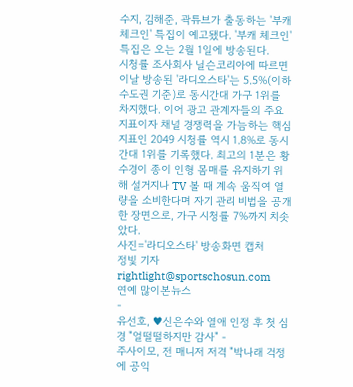수지, 김해준, 곽튜브가 출동하는 '부캐 체크인' 특집이 예고됐다. '부캐 체크인' 특집은 오는 2월 1일에 방송된다.
시청률 조사회사 닐슨코리아에 따르면 이날 방송된 '라디오스타'는 5.5%(이하 수도권 기준)로 동시간대 가구 1위를 차지했다. 이어 광고 관계자들의 주요 지표이자 채널 경쟁력을 가늠하는 핵심 지표인 2049 시청률 역시 1.8%로 동시간대 1위를 기록했다. 최고의 1분은 황수경이 종이 인형 몸매를 유지하기 위해 설거지나 TV 볼 때 계속 움직여 열량을 소비한다며 자기 관리 비법을 공개한 장면으로, 가구 시청률 7%까지 치솟았다.
사진='라디오스타' 방송화면 캡처
정빛 기자 rightlight@sportschosun.com
연예 많이본뉴스
-
유선호, ♥신은수와 열애 인정 후 첫 심경 "얼떨떨하지만 감사" -
주사이모, 전 매니저 저격 "박나래 걱정에 공익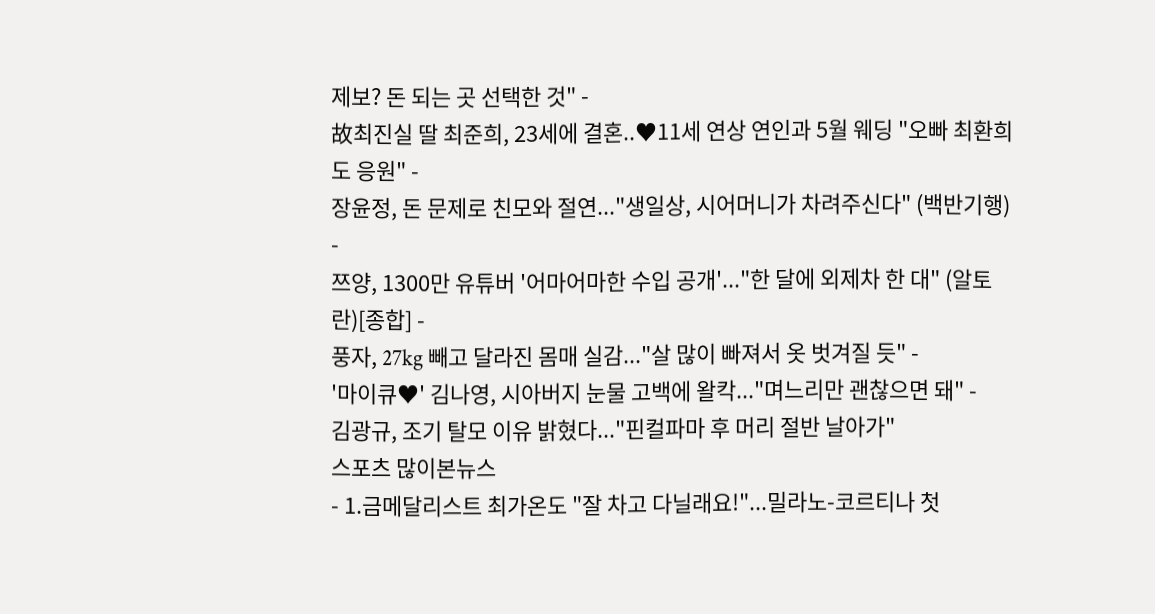제보? 돈 되는 곳 선택한 것" -
故최진실 딸 최준희, 23세에 결혼..♥11세 연상 연인과 5월 웨딩 "오빠 최환희도 응원" -
장윤정, 돈 문제로 친모와 절연..."생일상, 시어머니가 차려주신다" (백반기행) -
쯔양, 1300만 유튜버 '어마어마한 수입 공개'..."한 달에 외제차 한 대" (알토란)[종합] -
풍자, 27kg 빼고 달라진 몸매 실감..."살 많이 빠져서 옷 벗겨질 듯" -
'마이큐♥' 김나영, 시아버지 눈물 고백에 왈칵..."며느리만 괜찮으면 돼" -
김광규, 조기 탈모 이유 밝혔다..."핀컬파마 후 머리 절반 날아가"
스포츠 많이본뉴스
- 1.금메달리스트 최가온도 "잘 차고 다닐래요!"...밀라노-코르티나 첫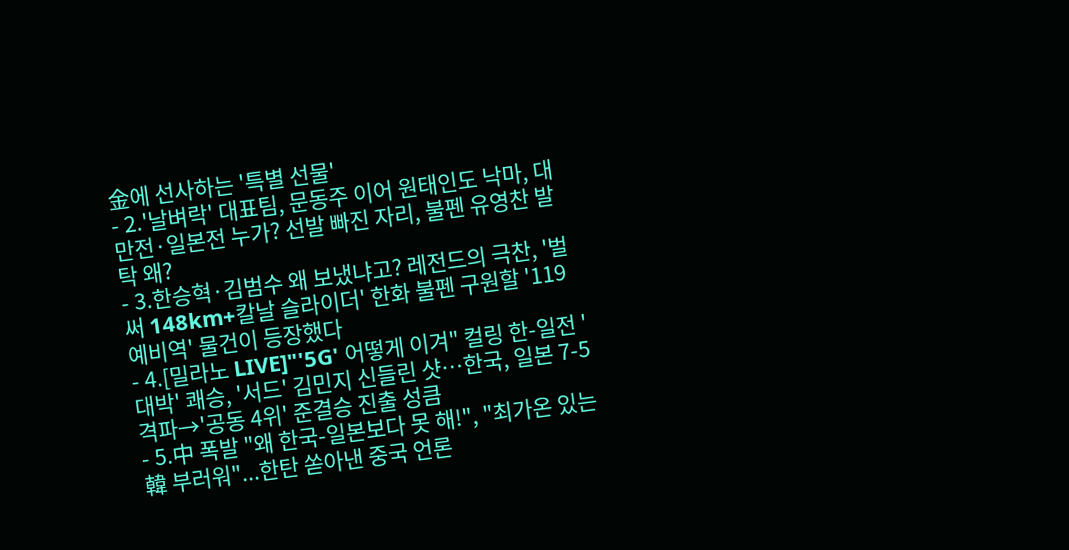金에 선사하는 '특별 선물'
- 2.'날벼락' 대표팀, 문동주 이어 원태인도 낙마, 대만전·일본전 누가? 선발 빠진 자리, 불펜 유영찬 발탁 왜?
- 3.한승혁·김범수 왜 보냈냐고? 레전드의 극찬, '벌써 148km+칼날 슬라이더' 한화 불펜 구원할 '119 예비역' 물건이 등장했다
- 4.[밀라노 LIVE]"'5G' 어떻게 이겨" 컬링 한-일전 '대박' 쾌승, '서드' 김민지 신들린 샷…한국, 일본 7-5 격파→'공동 4위' 준결승 진출 성큼
- 5.中 폭발 "왜 한국-일본보다 못 해!", "최가온 있는 韓 부러워"...한탄 쏟아낸 중국 언론